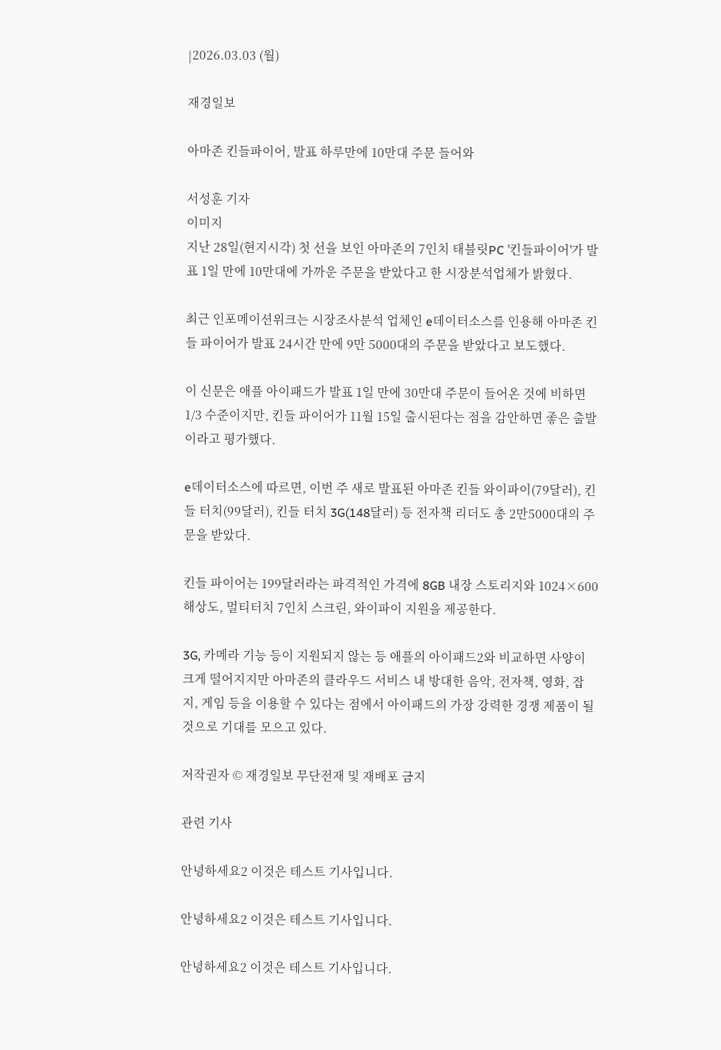|2026.03.03 (월)

재경일보

아마존 킨들파이어, 발표 하루만에 10만대 주문 들어와

서성훈 기자
이미지
지난 28일(현지시각) 첫 선을 보인 아마존의 7인치 태블릿PC '킨들파이어'가 발표 1일 만에 10만대에 가까운 주문을 받았다고 한 시장분석업체가 밝혔다.

최근 인포메이션위크는 시장조사분석 업체인 e데이터소스를 인용해 아마존 킨들 파이어가 발표 24시간 만에 9만 5000대의 주문을 받았다고 보도했다.

이 신문은 애플 아이패드가 발표 1일 만에 30만대 주문이 들어온 것에 비하면 1/3 수준이지만, 킨들 파이어가 11월 15일 출시된다는 점을 감안하면 좋은 출발이라고 평가했다.

e데이터소스에 따르면, 이번 주 새로 발표된 아마존 킨들 와이파이(79달러), 킨들 터치(99달러), 킨들 터치 3G(148달러) 등 전자책 리더도 총 2만5000대의 주문을 받았다.

킨들 파이어는 199달러라는 파격적인 가격에 8GB 내장 스토리지와 1024×600 해상도, 멀티터치 7인치 스크린, 와이파이 지원을 제공한다.

3G, 카메라 기능 등이 지원되지 않는 등 애플의 아이패드2와 비교하면 사양이 크게 떨어지지만 아마존의 클라우드 서비스 내 방대한 음악, 전자책, 영화, 잡지, 게임 등을 이용할 수 있다는 점에서 아이패드의 가장 강력한 경쟁 제품이 될 것으로 기대를 모으고 있다.

저작권자 © 재경일보 무단전재 및 재배포 금지

관련 기사

안녕하세요2 이것은 테스트 기사입니다.

안녕하세요2 이것은 테스트 기사입니다.

안녕하세요2 이것은 테스트 기사입니다.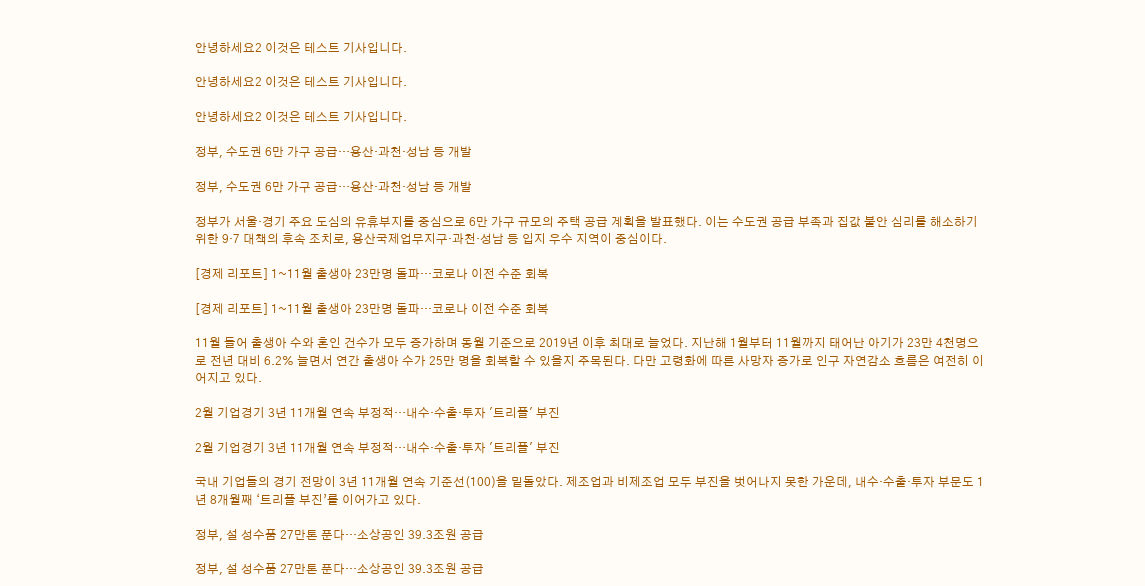안녕하세요2 이것은 테스트 기사입니다.

안녕하세요2 이것은 테스트 기사입니다.

안녕하세요2 이것은 테스트 기사입니다.

정부, 수도권 6만 가구 공급…용산·과천·성남 등 개발

정부, 수도권 6만 가구 공급…용산·과천·성남 등 개발

정부가 서울·경기 주요 도심의 유휴부지를 중심으로 6만 가구 규모의 주택 공급 계획을 발표했다. 이는 수도권 공급 부족과 집값 불안 심리를 해소하기 위한 9·7 대책의 후속 조치로, 용산국제업무지구·과천·성남 등 입지 우수 지역이 중심이다.

[경제 리포트] 1~11월 출생아 23만명 돌파…코로나 이전 수준 회복

[경제 리포트] 1~11월 출생아 23만명 돌파…코로나 이전 수준 회복

11월 들어 출생아 수와 혼인 건수가 모두 증가하며 동월 기준으로 2019년 이후 최대로 늘었다. 지난해 1월부터 11월까지 태어난 아기가 23만 4천명으로 전년 대비 6.2% 늘면서 연간 출생아 수가 25만 명을 회복할 수 있을지 주목된다. 다만 고령화에 따른 사망자 증가로 인구 자연감소 흐름은 여전히 이어지고 있다.

2월 기업경기 3년 11개월 연속 부정적…내수·수출·투자 '트리플' 부진

2월 기업경기 3년 11개월 연속 부정적…내수·수출·투자 '트리플' 부진

국내 기업들의 경기 전망이 3년 11개월 연속 기준선(100)을 밑돌았다. 제조업과 비제조업 모두 부진을 벗어나지 못한 가운데, 내수·수출·투자 부문도 1년 8개월째 ‘트리플 부진’를 이어가고 있다.

정부, 설 성수품 27만톤 푼다…소상공인 39.3조원 공급

정부, 설 성수품 27만톤 푼다…소상공인 39.3조원 공급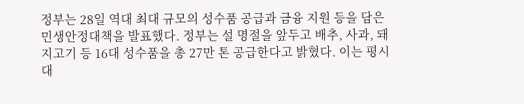정부는 28일 역대 최대 규모의 성수품 공급과 금융 지원 등을 담은 민생안정대책을 발표했다. 정부는 설 명절을 앞두고 배추, 사과, 돼지고기 등 16대 성수품을 총 27만 톤 공급한다고 밝혔다. 이는 평시 대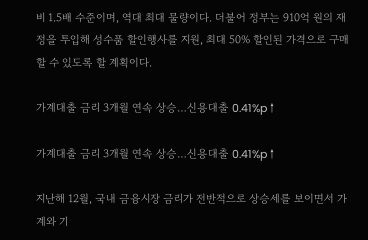비 1.5배 수준이며, 역대 최대 물량이다. 더불어 정부는 910억 원의 재정을 투입해 성수품 할인행사를 지원, 최대 50% 할인된 가격으로 구매할 수 있도록 할 계획이다.

가계대출 금리 3개월 연속 상승…신용대출 0.41%p↑

가계대출 금리 3개월 연속 상승…신용대출 0.41%p↑

지난해 12월, 국내 금융시장 금리가 전반적으로 상승세를 보이면서 가계와 기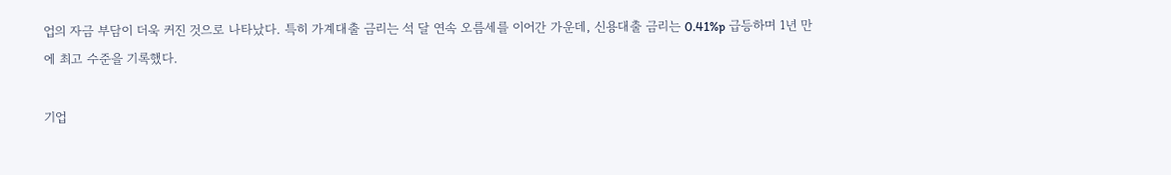업의 자금 부담이 더욱 커진 것으로 나타났다. 특히 가계대출 금리는 석 달 연속 오름세를 이어간 가운데, 신용대출 금리는 0.41%p 급등하며 1년 만에 최고 수준을 기록했다.

기업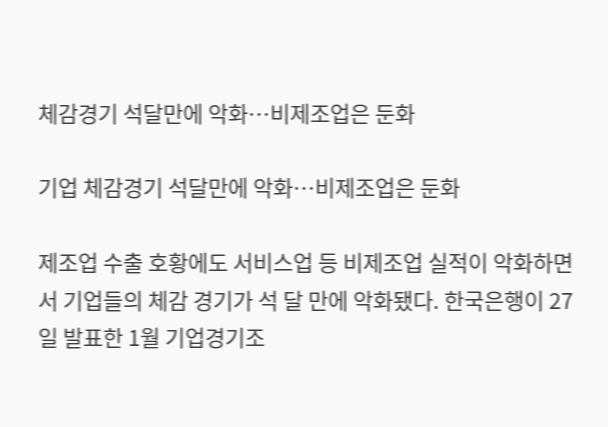체감경기 석달만에 악화…비제조업은 둔화

기업 체감경기 석달만에 악화…비제조업은 둔화

제조업 수출 호황에도 서비스업 등 비제조업 실적이 악화하면서 기업들의 체감 경기가 석 달 만에 악화됐다. 한국은행이 27일 발표한 1월 기업경기조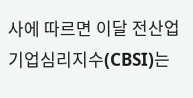사에 따르면 이달 전산업 기업심리지수(CBSI)는